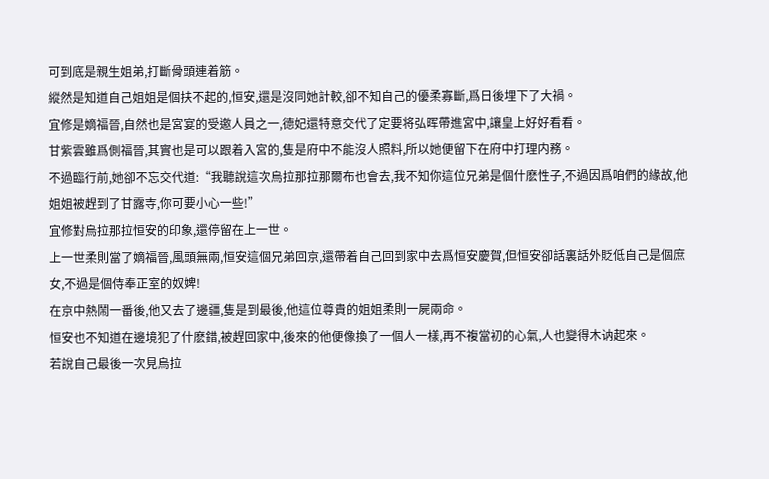可到底是親生姐弟,打斷骨頭連着筋。
縱然是知道自己姐姐是個扶不起的,恒安,還是沒同她計較,卻不知自己的優柔寡斷,爲日後埋下了大禍。
宜修是嫡福晉,自然也是宮宴的受邀人員之一,德妃還特意交代了定要将弘晖帶進宮中,讓皇上好好看看。
甘紫雲雖爲側福晉,其實也是可以跟着入宮的,隻是府中不能沒人照料,所以她便留下在府中打理内務。
不過臨行前,她卻不忘交代道:“我聽說這次烏拉那拉那爾布也會去,我不知你這位兄弟是個什麽性子,不過因爲咱們的緣故,他姐姐被趕到了甘露寺,你可要小心一些!”
宜修對烏拉那拉恒安的印象,還停留在上一世。
上一世柔則當了嫡福晉,風頭無兩,恒安這個兄弟回京,還帶着自己回到家中去爲恒安慶賀,但恒安卻話裏話外貶低自己是個庶女,不過是個侍奉正室的奴婢!
在京中熱鬧一番後,他又去了邊疆,隻是到最後,他這位尊貴的姐姐柔則一屍兩命。
恒安也不知道在邊境犯了什麽錯,被趕回家中,後來的他便像換了一個人一樣,再不複當初的心氣,人也變得木讷起來。
若說自己最後一次見烏拉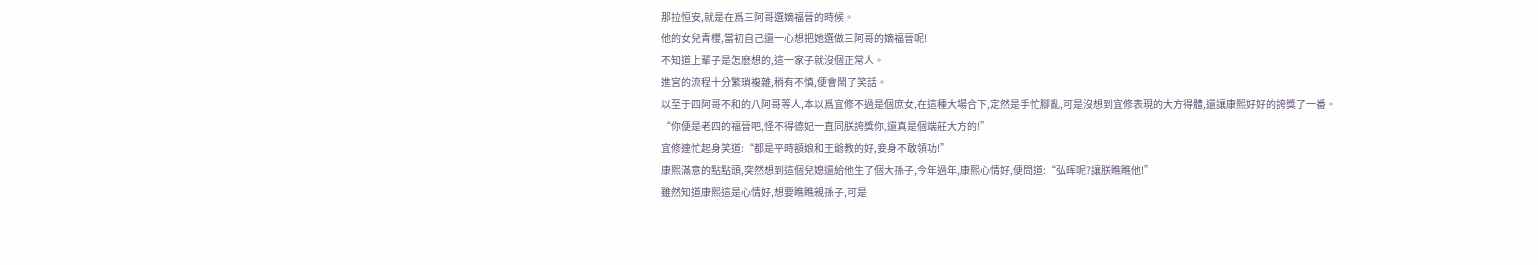那拉恒安,就是在爲三阿哥選嫡福晉的時候。
他的女兒青櫻,當初自己還一心想把她選做三阿哥的嫡福晉呢!
不知道上輩子是怎麽想的,這一家子就沒個正常人。
進宮的流程十分繁瑣複雜,稍有不慎,便會鬧了笑話。
以至于四阿哥不和的八阿哥等人,本以爲宜修不過是個庶女,在這種大場合下,定然是手忙腳亂,可是沒想到宜修表現的大方得體,還讓康熙好好的誇獎了一番。
“你便是老四的福晉吧,怪不得德妃一直同朕誇獎你,還真是個端莊大方的!”
宜修連忙起身笑道:“都是平時額娘和王爺教的好,妾身不敢領功!”
康熙滿意的點點頭,突然想到這個兒媳還給他生了個大孫子,今年過年,康熙心情好,便問道:“弘晖呢?讓朕瞧瞧他!”
雖然知道康熙這是心情好,想要瞧瞧親孫子,可是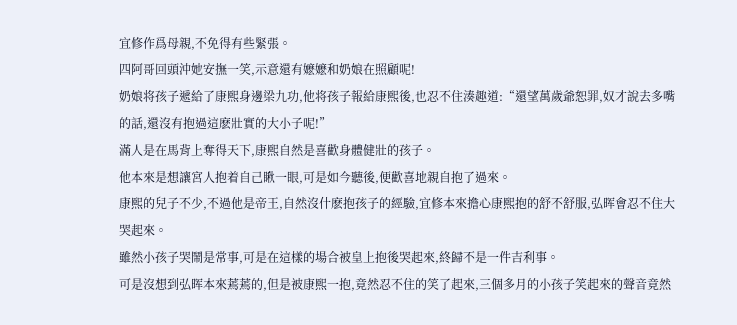宜修作爲母親,不免得有些緊張。
四阿哥回頭沖她安撫一笑,示意還有嬷嬷和奶娘在照顧呢!
奶娘将孩子遞給了康熙身邊梁九功,他将孩子報給康熙後,也忍不住湊趣道:“還望萬歲爺恕罪,奴才說去多嘴的話,還沒有抱過這麽壯實的大小子呢!”
滿人是在馬背上奪得天下,康熙自然是喜歡身體健壯的孩子。
他本來是想讓宮人抱着自己瞅一眼,可是如今聽後,便歡喜地親自抱了過來。
康熙的兒子不少,不過他是帝王,自然沒什麽抱孩子的經驗,宜修本來擔心康熙抱的舒不舒服,弘晖會忍不住大哭起來。
雖然小孩子哭鬧是常事,可是在這樣的場合被皇上抱後哭起來,終歸不是一件吉利事。
可是沒想到弘晖本來蔫蔫的,但是被康熙一抱,竟然忍不住的笑了起來,三個多月的小孩子笑起來的聲音竟然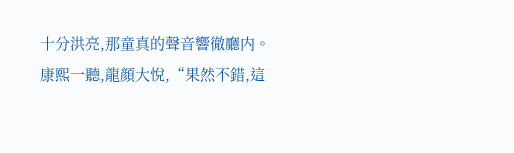十分洪亮,那童真的聲音響徹廳内。
康熙一聽,龍顔大悅,“果然不錯,這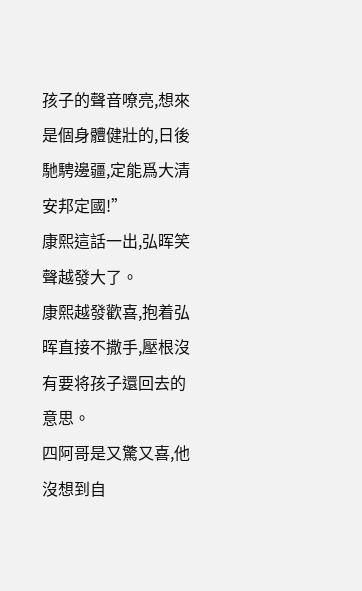孩子的聲音嘹亮,想來是個身體健壯的,日後馳騁邊疆,定能爲大清安邦定國!”
康熙這話一出,弘晖笑聲越發大了。
康熙越發歡喜,抱着弘晖直接不撒手,壓根沒有要将孩子還回去的意思。
四阿哥是又驚又喜,他沒想到自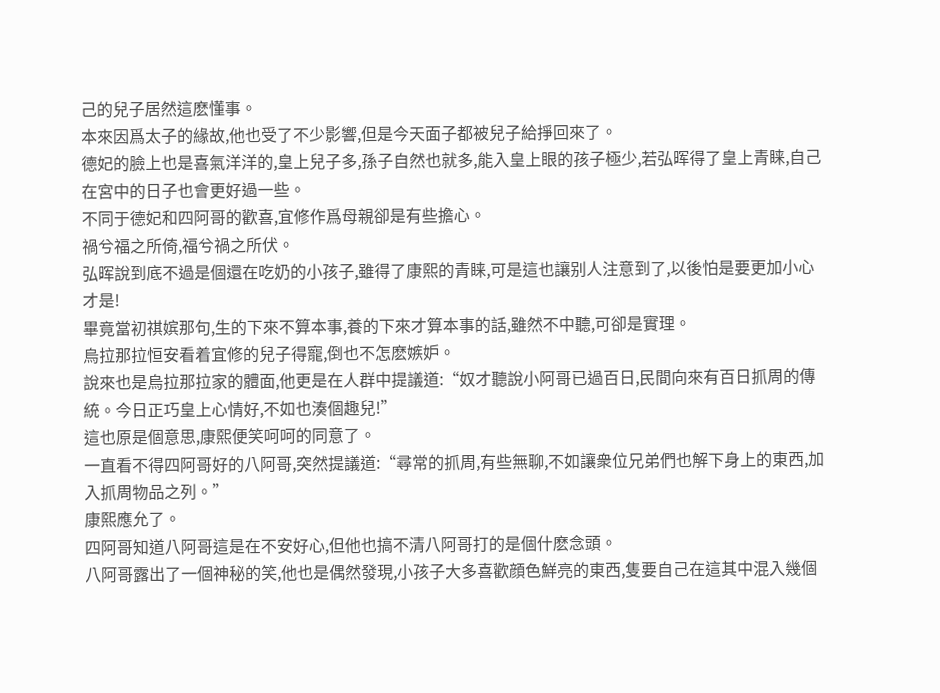己的兒子居然這麽懂事。
本來因爲太子的緣故,他也受了不少影響,但是今天面子都被兒子給掙回來了。
德妃的臉上也是喜氣洋洋的,皇上兒子多,孫子自然也就多,能入皇上眼的孩子極少,若弘晖得了皇上青睐,自己在宮中的日子也會更好過一些。
不同于德妃和四阿哥的歡喜,宜修作爲母親卻是有些擔心。
禍兮福之所倚,福兮禍之所伏。
弘晖說到底不過是個還在吃奶的小孩子,雖得了康熙的青睐,可是這也讓别人注意到了,以後怕是要更加小心才是!
畢竟當初祺嫔那句,生的下來不算本事,養的下來才算本事的話,雖然不中聽,可卻是實理。
烏拉那拉恒安看着宜修的兒子得寵,倒也不怎麽嫉妒。
說來也是烏拉那拉家的體面,他更是在人群中提議道:“奴才聽說小阿哥已過百日,民間向來有百日抓周的傳統。今日正巧皇上心情好,不如也湊個趣兒!”
這也原是個意思,康熙便笑呵呵的同意了。
一直看不得四阿哥好的八阿哥,突然提議道:“尋常的抓周,有些無聊,不如讓衆位兄弟們也解下身上的東西,加入抓周物品之列。”
康熙應允了。
四阿哥知道八阿哥這是在不安好心,但他也搞不清八阿哥打的是個什麽念頭。
八阿哥露出了一個神秘的笑,他也是偶然發現,小孩子大多喜歡顔色鮮亮的東西,隻要自己在這其中混入幾個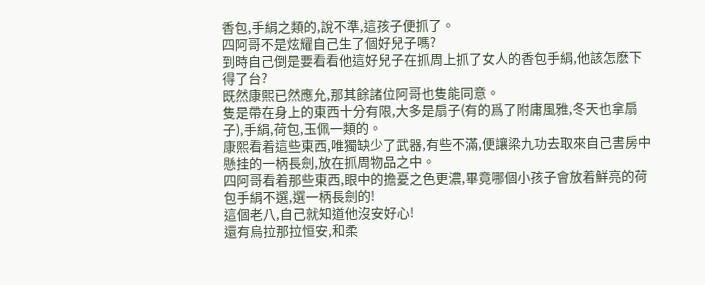香包,手絹之類的,說不準,這孩子便抓了。
四阿哥不是炫耀自己生了個好兒子嗎?
到時自己倒是要看看他這好兒子在抓周上抓了女人的香包手絹,他該怎麽下得了台?
既然康熙已然應允,那其餘諸位阿哥也隻能同意。
隻是帶在身上的東西十分有限,大多是扇子(有的爲了附庸風雅,冬天也拿扇子),手絹,荷包,玉佩一類的。
康熙看着這些東西,唯獨缺少了武器,有些不滿,便讓梁九功去取來自己書房中懸挂的一柄長劍,放在抓周物品之中。
四阿哥看着那些東西,眼中的擔憂之色更濃,畢竟哪個小孩子會放着鮮亮的荷包手絹不選,選一柄長劍的!
這個老八,自己就知道他沒安好心!
還有烏拉那拉恒安,和柔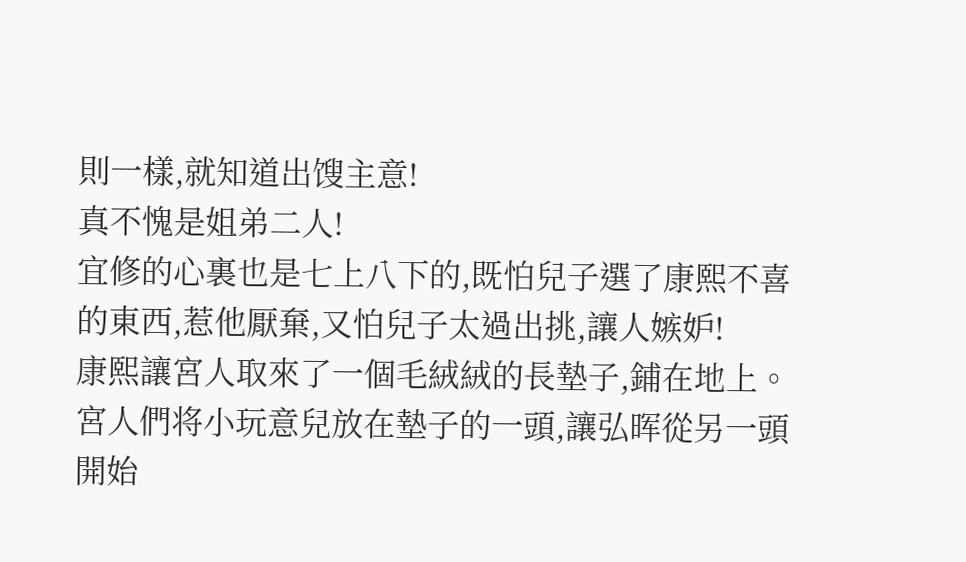則一樣,就知道出馊主意!
真不愧是姐弟二人!
宜修的心裏也是七上八下的,既怕兒子選了康熙不喜的東西,惹他厭棄,又怕兒子太過出挑,讓人嫉妒!
康熙讓宮人取來了一個毛絨絨的長墊子,鋪在地上。
宮人們将小玩意兒放在墊子的一頭,讓弘晖從另一頭開始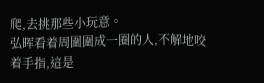爬,去挑那些小玩意。
弘晖看着周圍圍成一圈的人,不解地咬着手指,這是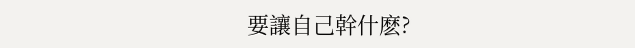要讓自己幹什麽?